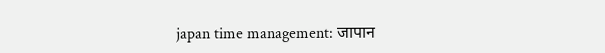japan time management: जापान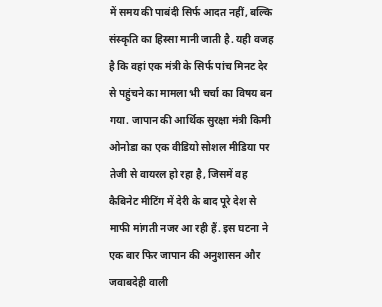में समय की पाबंदी सिर्फ आदत नहीं, बल्कि संस्कृति का हिस्सा मानी जाती है. यही वजह है कि वहां एक मंत्री के सिर्फ पांच मिनट देर से पहुंचने का मामला भी चर्चा का विषय बन गया. जापान की आर्थिक सुरक्षा मंत्री किमी ओनोडा का एक वीडियो सोशल मीडिया पर तेजी से वायरल हो रहा है, जिसमें वह कैबिनेट मीटिंग में देरी के बाद पूरे देश से माफी मांगती नजर आ रही हैं. इस घटना ने एक बार फिर जापान की अनुशासन और जवाबदेही वाली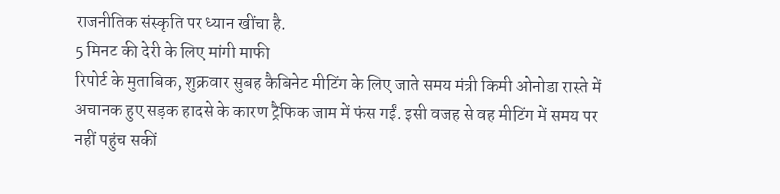राजनीतिक संस्कृति पर ध्यान खींचा है.
5 मिनट की देरी के लिए मांगी माफी
रिपोर्ट के मुताबिक, शुक्रवार सुबह कैबिनेट मीटिंग के लिए जाते समय मंत्री किमी ओनोडा रास्ते में अचानक हुए सड़क हादसे के कारण ट्रैफिक जाम में फंस गईं. इसी वजह से वह मीटिंग में समय पर नहीं पहुंच सकीं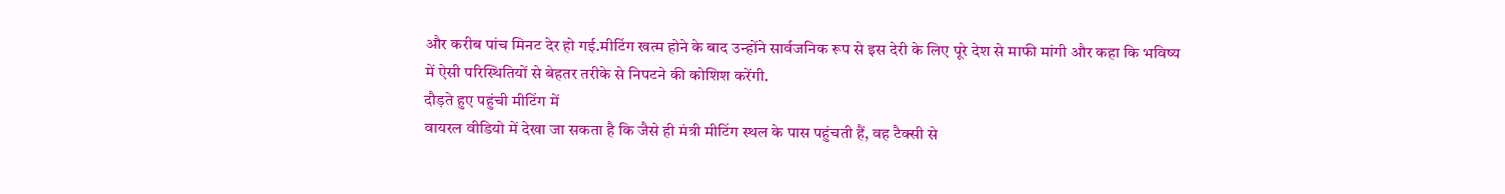और करीब पांच मिनट देर हो गई.मीटिंग खत्म होने के बाद उन्होंने सार्वजनिक रूप से इस देरी के लिए पूरे देश से माफी मांगी और कहा कि भविष्य में ऐसी परिस्थितियों से बेहतर तरीके से निपटने की कोशिश करेंगी.
दौड़ते हुए पहुंची मीटिंग में
वायरल वीडियो में देखा जा सकता है कि जैसे ही मंत्री मीटिंग स्थल के पास पहुंचती हैं, वह टैक्सी से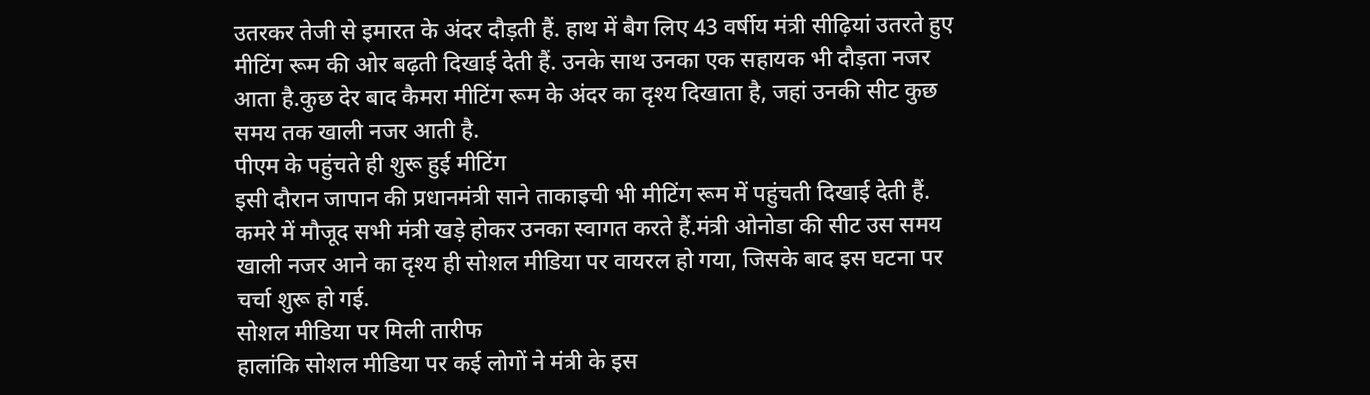उतरकर तेजी से इमारत के अंदर दौड़ती हैं. हाथ में बैग लिए 43 वर्षीय मंत्री सीढ़ियां उतरते हुए मीटिंग रूम की ओर बढ़ती दिखाई देती हैं. उनके साथ उनका एक सहायक भी दौड़ता नजर आता है.कुछ देर बाद कैमरा मीटिंग रूम के अंदर का दृश्य दिखाता है, जहां उनकी सीट कुछ समय तक खाली नजर आती है.
पीएम के पहुंचते ही शुरू हुई मीटिंग
इसी दौरान जापान की प्रधानमंत्री साने ताकाइची भी मीटिंग रूम में पहुंचती दिखाई देती हैं. कमरे में मौजूद सभी मंत्री खड़े होकर उनका स्वागत करते हैं.मंत्री ओनोडा की सीट उस समय खाली नजर आने का दृश्य ही सोशल मीडिया पर वायरल हो गया, जिसके बाद इस घटना पर चर्चा शुरू हो गई.
सोशल मीडिया पर मिली तारीफ
हालांकि सोशल मीडिया पर कई लोगों ने मंत्री के इस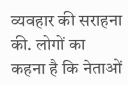व्यवहार की सराहना की. लोगों का कहना है कि नेताओं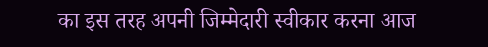का इस तरह अपनी जिम्मेदारी स्वीकार करना आज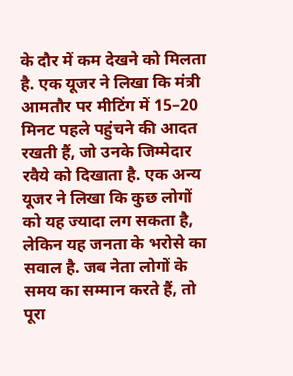के दौर में कम देखने को मिलता है. एक यूजर ने लिखा कि मंत्री आमतौर पर मीटिंग में 15–20 मिनट पहले पहुंचने की आदत रखती हैं, जो उनके जिम्मेदार रवैये को दिखाता है. एक अन्य यूजर ने लिखा कि कुछ लोगों को यह ज्यादा लग सकता है, लेकिन यह जनता के भरोसे का सवाल है. जब नेता लोगों के समय का सम्मान करते हैं, तो पूरा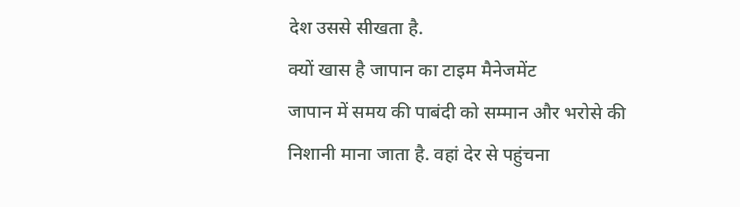देश उससे सीखता है.
क्यों खास है जापान का टाइम मैनेजमेंट
जापान में समय की पाबंदी को सम्मान और भरोसे की निशानी माना जाता है. वहां देर से पहुंचना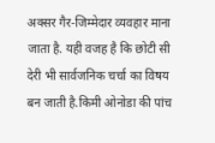अक्सर गैर-जिम्मेदार व्यवहार माना जाता है. यही वजह है कि छोटी सी देरी भी सार्वजनिक चर्चा का विषय बन जाती है.किमी ओनोडा की पांच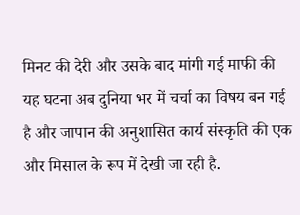मिनट की देरी और उसके बाद मांगी गई माफी की यह घटना अब दुनिया भर में चर्चा का विषय बन गई है और जापान की अनुशासित कार्य संस्कृति की एक और मिसाल के रूप में देखी जा रही है.